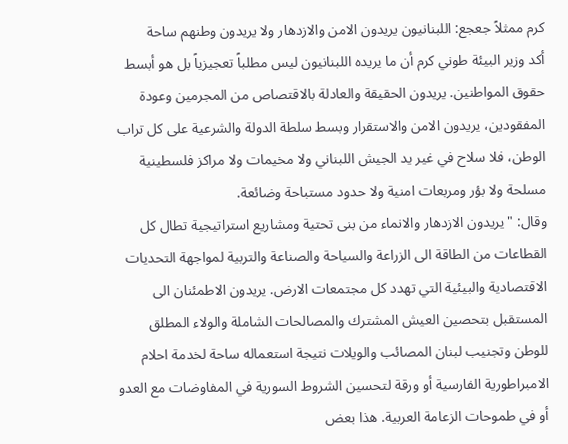كرم ممثلاً جعجع: اللبنانيون يريدون الامن والازدهار ولا يريدون وطنهم ساحة
أكد وزير البيئة طوني كرم أن ما يريده اللبنانيون ليس مطلباً تعجيزياً بل هو أبسط حقوق المواطنين. يريدون الحقيقة والعادلة بالاقتصاص من المجرمين وعودة المفقودين، يريدون الامن والاستقرار وبسط سلطة الدولة والشرعية على كل تراب الوطن، فلا سلاح في غير يد الجيش اللبناني ولا مخيمات ولا مراكز فلسطينية مسلحة ولا بؤر ومربعات امنية ولا حدود مستباحة وضائعة.
وقال: "يريدون الازدهار والانماء من بنى تحتية ومشاريع استراتيجية تطال كل القطاعات من الطاقة الى الزراعة والسياحة والصناعة والتربية لمواجهة التحديات الاقتصادية والبيئية التي تهدد كل مجتمعات الارض. يريدون الاطمئنان الى المستقبل بتحصين العيش المشترك والمصالحات الشاملة والولاء المطلق للوطن وتجنيب لبنان المصائب والويلات نتيجة استعماله ساحة لخدمة احلام الامبراطورية الفارسية أو ورقة لتحسين الشروط السورية في المفاوضات مع العدو أو في طموحات الزعامة العربية. هذا بعض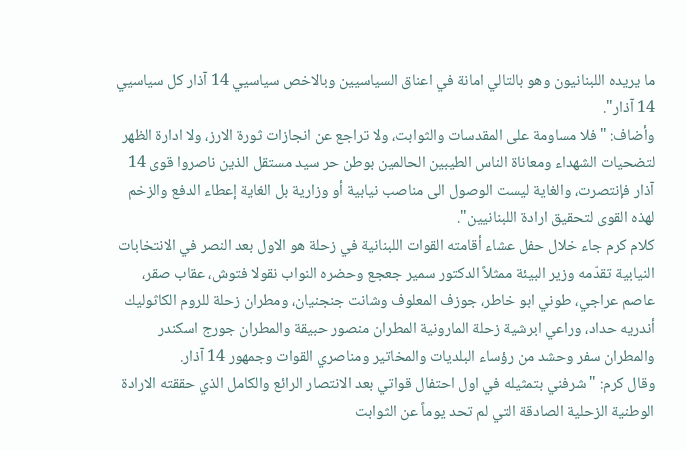ما يريده اللبنانيون وهو بالتالي امانة في اعناق السياسيين وبالاخص سياسيي 14 آذار كل سياسيي 14 آذار".
وأضاف: "فلا مساومة على المقدسات والثوابت، ولا تراجع عن انجازات ثورة الارز، ولا ادارة الظهر لتضحيات الشهداء ومعاناة الناس الطيبين الحالمين بوطن حر سيد مستقل الذين ناصروا قوى 14 آذار فإنتصرت، والغاية ليست الوصول الى مناصب نيابية أو وزارية بل الغاية إعطاء الدفع والزخم لهذه القوى لتحقيق ارادة اللبنانيين".
كلام كرم جاء خلال حفل عشاء أقامته القوات اللبنانية في زحلة هو الاول بعد النصر في الانتخابات النيابية تقدّمه وزير البيئة ممثلاً الدكتور سمير جعجع وحضره النواب نقولا فتوش، عقاب صقر، عاصم عراجي، طوني ابو خاطر، جوزف المعلوف وشانت جنجنيان، ومطران زحلة للروم الكاثوليك أندريه حداد، وراعي ابرشية زحلة المارونية المطران منصور حبيقة والمطران جورج اسكندر والمطران سفر وحشد من رؤساء البلديات والمخاتير ومناصري القوات وجمهور 14 آذار.
وقال كرم: "شرفني بتمثيله في اول احتفال قواتي بعد الانتصار الرائع والكامل الذي حققته الارادة الوطنية الزحلية الصادقة التي لم تحد يوماً عن الثوابت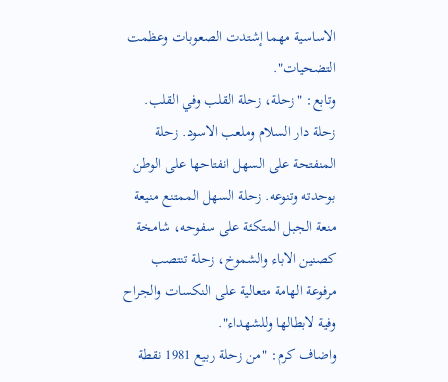الاساسية مهما إشتدت الصعوبات وعظمت التضحيات".
وتابع: "زحلة، زحلة القلب وفي القلب. زحلة دار السلام وملعب الاسود. زحلة المنفتحة على السهل انفتاحها على الوطن بوحدته وتنوعه. زحلة السهل الممتنع منيعة منعة الجبل المتكئة على سفوحه، شامخة كصنين الاباء والشموخ، زحلة تنتصب مرفوعة الهامة متعالية على النكسات والجراح وفية لابطالها وللشهداء".
واضاف كرم: "من زحلة ربيع 1981 نقطة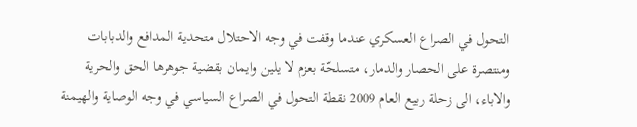التحول في الصراع العسكري عندما وقفت في وجه الاحتلال متحدية المدافع والدبابات ومنتصرة على الحصار والدمار، متسلحّة بعزم لا يلين وايمان بقضية جوهرها الحق والحرية والاباء، الى زحلة ربيع العام 2009 نقطة التحول في الصراع السياسي في وجه الوصاية والهيمنة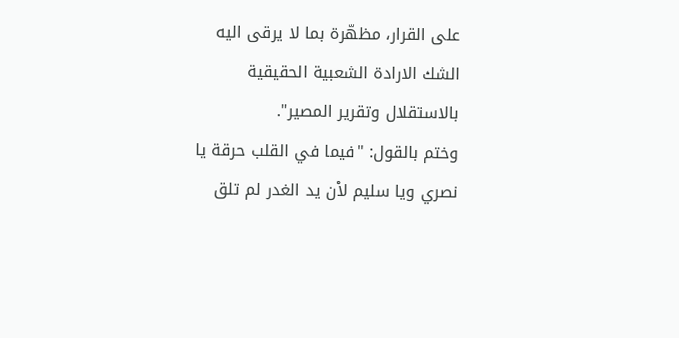على القرار، مظهّرة بما لا يرقى اليه الشك الارادة الشعبية الحقيقية بالاستقلال وتقرير المصير".
وختم بالقول: "فيما في القلب حرقة يا نصري ويا سليم لاْن يد الغدر لم تلق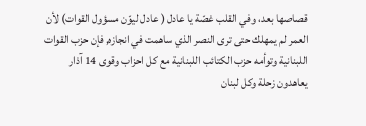قصاصها بعد، وفي القلب غصّة يا عادل ( عادل ليوّن مسؤول القوات) لأن العمر لم يمهلك حتى ترى النصر الذي ساهمت في انجازه, فإن حزب القوات اللبنانية وتوأمه حزب الكتائب اللبنانية مع كل احزاب وقوى 14 آذار يعاهدون زحلة وكل لبنان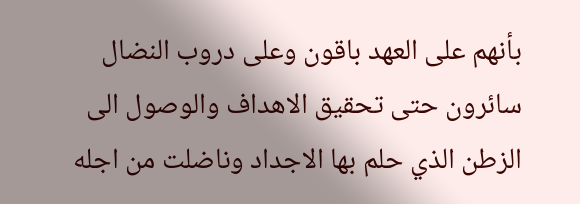بأنهم على العهد باقون وعلى دروب النضال سائرون حتى تحقيق الاهداف والوصول الى الزطن الذي حلم بها الاجداد وناضلت من اجله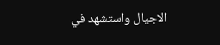الاجيال واستشهد في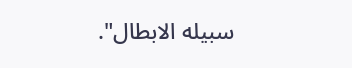سبيله الابطال".